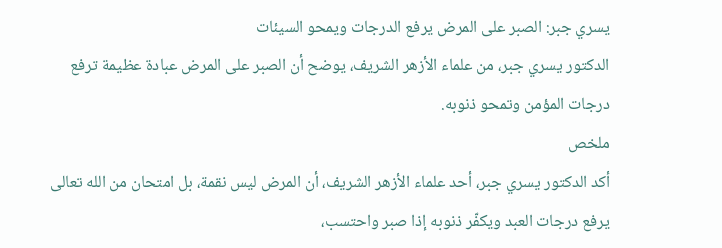يسري جبر: الصبر على المرض يرفع الدرجات ويمحو السيئات
الدكتور يسري جبر، من علماء الأزهر الشريف، يوضح أن الصبر على المرض عبادة عظيمة ترفع درجات المؤمن وتمحو ذنوبه.
ملخص
أكد الدكتور يسري جبر، أحد علماء الأزهر الشريف، أن المرض ليس نقمة، بل امتحان من الله تعالى يرفع درجات العبد ويكفّر ذنوبه إذا صبر واحتسب،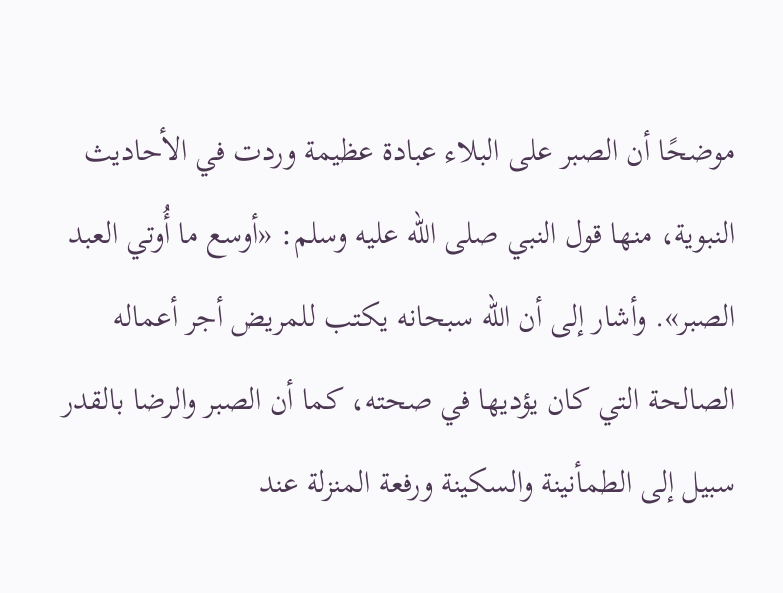موضحًا أن الصبر على البلاء عبادة عظيمة وردت في الأحاديث النبوية، منها قول النبي صلى الله عليه وسلم: «أوسع ما أُوتي العبد الصبر». وأشار إلى أن الله سبحانه يكتب للمريض أجر أعماله الصالحة التي كان يؤديها في صحته، كما أن الصبر والرضا بالقدر سبيل إلى الطمأنينة والسكينة ورفعة المنزلة عند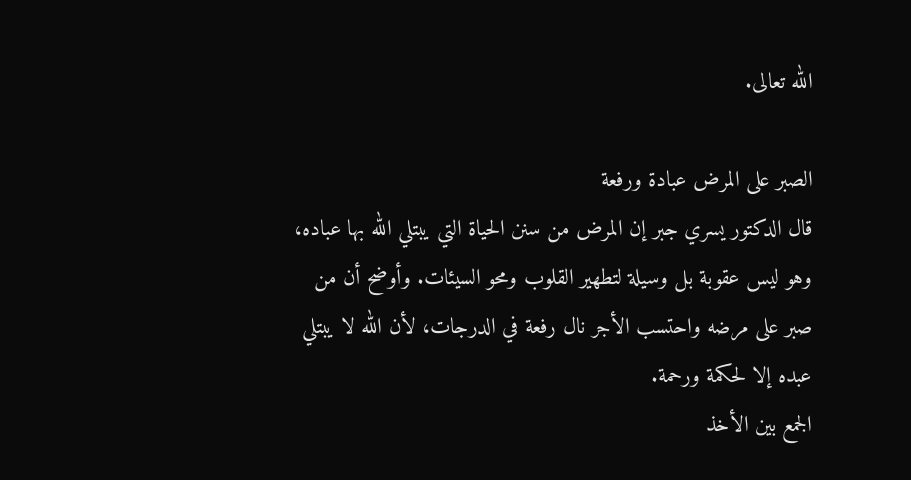الله تعالى.

الصبر على المرض عبادة ورفعة
قال الدكتور يسري جبر إن المرض من سنن الحياة التي يبتلي الله بها عباده، وهو ليس عقوبة بل وسيلة لتطهير القلوب ومحو السيئات. وأوضح أن من صبر على مرضه واحتسب الأجر نال رفعة في الدرجات، لأن الله لا يبتلي عبده إلا لحكمة ورحمة.
الجمع بين الأخذ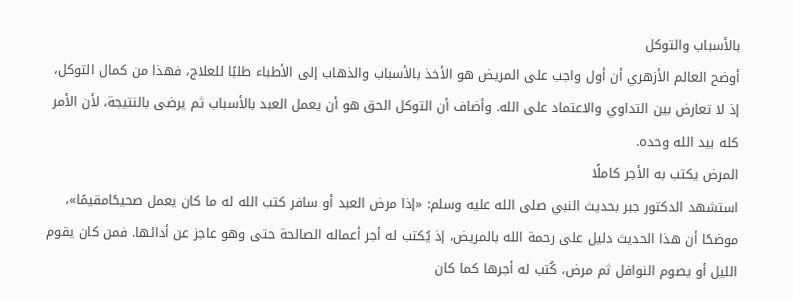بالأسباب والتوكل
أوضح العالم الأزهري أن أول واجب على المريض هو الأخذ بالأسباب والذهاب إلى الأطباء طلبًا للعلاج، فهذا من كمال التوكل، إذ لا تعارض بين التداوي والاعتماد على الله. وأضاف أن التوكل الحق هو أن يعمل العبد بالأسباب ثم يرضى بالنتيجة، لأن الأمر كله بيد الله وحده.
المرض يكتب به الأجر كاملًا
استشهد الدكتور جبر بحديث النبي صلى الله عليه وسلم: «إذا مرض العبد أو سافر كتب الله له ما كان يعمل صحيحًامقيمًا»، موضحًا أن هذا الحديث دليل على رحمة الله بالمريض، إذ يُكتب له أجر أعماله الصالحة حتى وهو عاجز عن أدائها. فمن كان يقوم الليل أو يصوم النوافل ثم مرض، كُتب له أجرها كما كان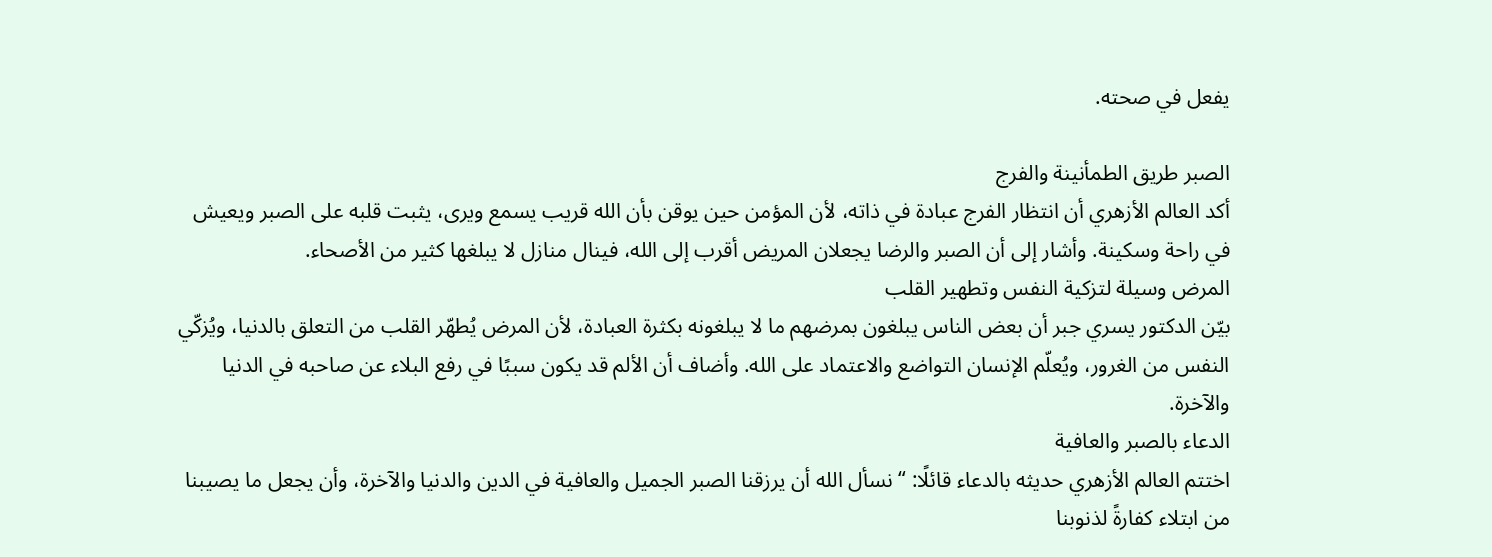يفعل في صحته.

الصبر طريق الطمأنينة والفرج
أكد العالم الأزهري أن انتظار الفرج عبادة في ذاته، لأن المؤمن حين يوقن بأن الله قريب يسمع ويرى، يثبت قلبه على الصبر ويعيش في راحة وسكينة. وأشار إلى أن الصبر والرضا يجعلان المريض أقرب إلى الله، فينال منازل لا يبلغها كثير من الأصحاء.
المرض وسيلة لتزكية النفس وتطهير القلب
بيّن الدكتور يسري جبر أن بعض الناس يبلغون بمرضهم ما لا يبلغونه بكثرة العبادة، لأن المرض يُطهّر القلب من التعلق بالدنيا، ويُزكّي النفس من الغرور، ويُعلّم الإنسان التواضع والاعتماد على الله. وأضاف أن الألم قد يكون سببًا في رفع البلاء عن صاحبه في الدنيا والآخرة.
الدعاء بالصبر والعافية
اختتم العالم الأزهري حديثه بالدعاء قائلًا: “نسأل الله أن يرزقنا الصبر الجميل والعافية في الدين والدنيا والآخرة، وأن يجعل ما يصيبنا من ابتلاء كفارةً لذنوبنا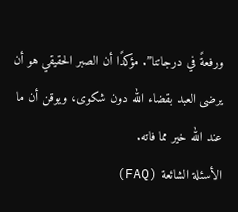ورفعةً في درجاتنا”. مؤكدًا أن الصبر الحقيقي هو أن يرضى العبد بقضاء الله دون شكوى، ويوقن أن ما عند الله خير مما فاته.
الأسئلة الشائعة (FAQ)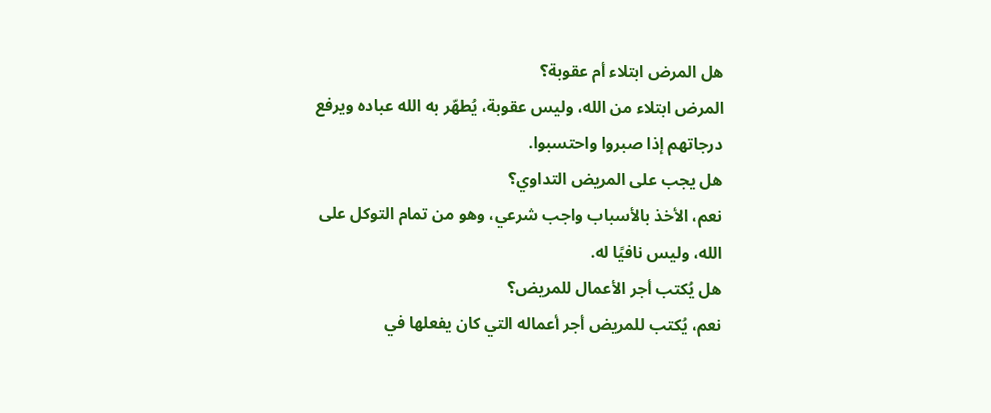هل المرض ابتلاء أم عقوبة؟
المرض ابتلاء من الله، وليس عقوبة، يُطهّر به الله عباده ويرفع درجاتهم إذا صبروا واحتسبوا.
هل يجب على المريض التداوي؟
نعم، الأخذ بالأسباب واجب شرعي، وهو من تمام التوكل على الله، وليس نافيًا له.
هل يُكتب أجر الأعمال للمريض؟
نعم، يُكتب للمريض أجر أعماله التي كان يفعلها في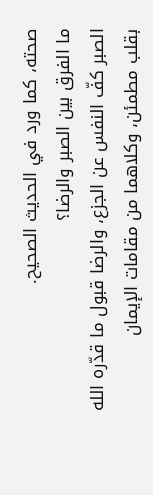صحته، كما ورد في الحديث الصحيح.
ما الفرق بين الصبر والرضا؟
الصبر كفّ النفس عن الجزع، والرضا قبول ما قدّره الله بقلب مطمئن، وكلاهما من مقامات الإيمان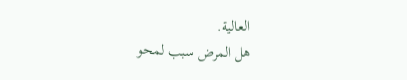العالية.
هل المرض سبب لمحو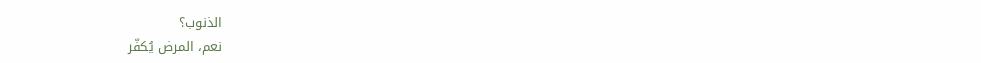الذنوب؟
نعم، المرض يُكفّر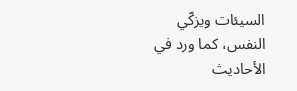السيئات ويزكّي النفس، كما ورد في الأحاديث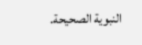النبوية الصحيحة.